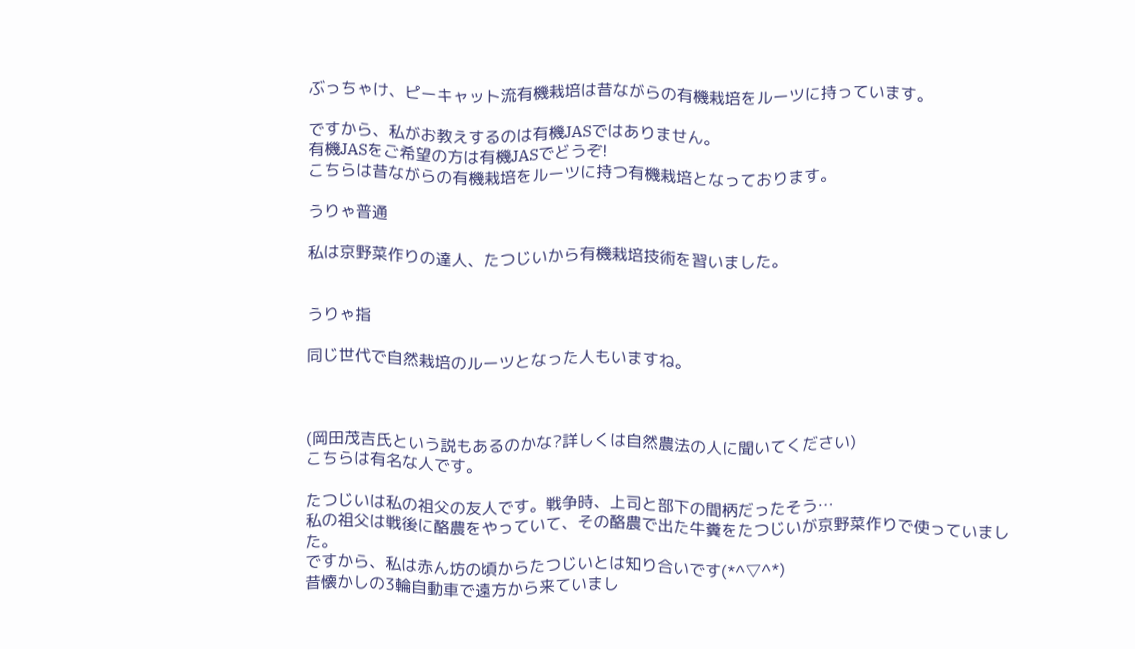ぶっちゃけ、ピーキャット流有機栽培は昔ながらの有機栽培をルーツに持っています。

ですから、私がお教えするのは有機JASではありません。
有機JASをご希望の方は有機JASでどうぞ!
こちらは昔ながらの有機栽培をルーツに持つ有機栽培となっております。

うりゃ普通

私は京野菜作りの達人、たつじいから有機栽培技術を習いました。


うりゃ指

同じ世代で自然栽培のルーツとなった人もいますね。



(岡田茂吉氏という説もあるのかな?詳しくは自然農法の人に聞いてください)
こちらは有名な人です。

たつじいは私の祖父の友人です。戦争時、上司と部下の間柄だったそう…
私の祖父は戦後に酪農をやっていて、その酪農で出た牛糞をたつじいが京野菜作りで使っていました。
ですから、私は赤ん坊の頃からたつじいとは知り合いです(*^▽^*)
昔懐かしの3輪自動車で遠方から来ていまし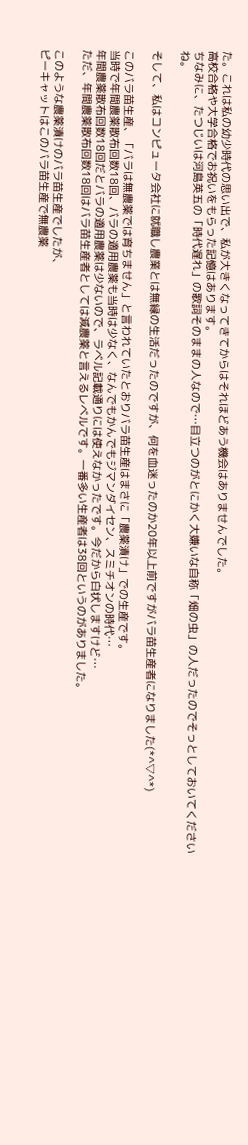た。これは私の幼少時代の思い出で、私が大きくなってきてからはそれほどあう機会はありませんでした。
高校合格や大学合格でお祝いをもらった記憶はあります。
ちなみに、たつじいは河島英五の「時代遅れ」の歌詞そのままの人なので…目立つのがとにかく大嫌いな自称「畑の虫」の人だったのでそっとしておいてくださいね。

そして、私はコンピュータ会社に就職し農業とは無縁の生活だったのですが、何を血迷ったのか20年以上前ですがバラ苗生産者になりました(*^▽^*)

このバラ苗生産、「バラは無農薬では育ちません」と言われていたとおりバラ苗生産はまさに「農薬漬け」での生産です。
当時で年間農薬散布回数18回、バラの適用農薬も当時は少なく、なんでもかんでもジマンダイセン、スミチオンの時代…
年間農薬散布回数18回だとバラの適用農薬は少ないので、ラベル記載通りには使えなかったです。今だから白状しますけど…
ただ、年間農薬散布回数18回はバラ苗生産者としては減農薬と言えるレベルです。一番多い生産者は38回というのがありました。

このような農薬漬けのバラ苗生産でしたが、
ピーキャットはこのバラ苗生産で無農薬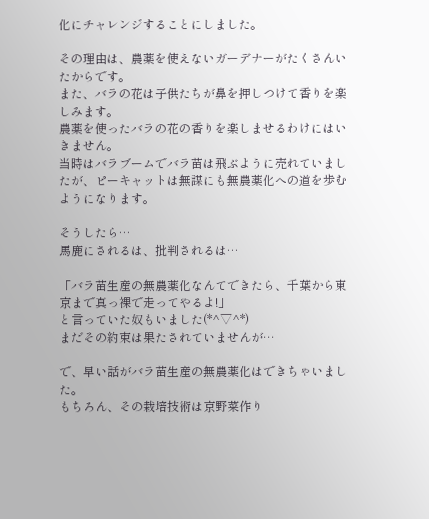化にチャレンジすることにしました。

その理由は、農薬を使えないガーデナーがたくさんいたからです。
また、バラの花は子供たちが鼻を押しつけて香りを楽しみます。
農薬を使ったバラの花の香りを楽しませるわけにはいきません。
当時はバラブームでバラ苗は飛ぶように売れていましたが、ピーキャットは無謀にも無農薬化への道を歩むようになります。

そうしたら…
馬鹿にされるは、批判されるは…

「バラ苗生産の無農薬化なんてできたら、千葉から東京まで真っ裸で走ってやるよ!」
と言っていた奴もいました(*^▽^*)
まだその約束は果たされていませんが…

で、早い話がバラ苗生産の無農薬化はできちゃいました。
もちろん、その栽培技術は京野菜作り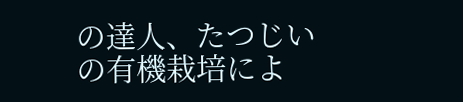の達人、たつじいの有機栽培によ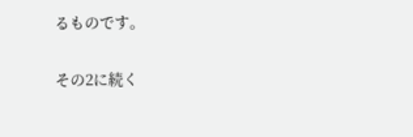るものです。

その2に続く